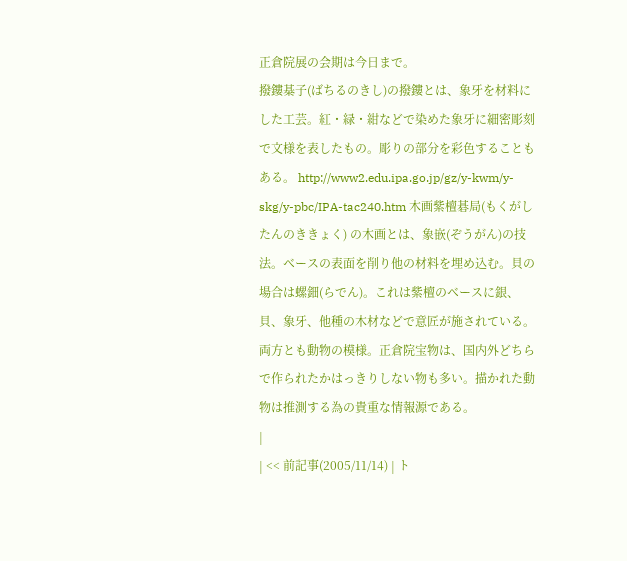正倉院展の会期は今日まで。
撥鏤棊子(ばちるのきし)の撥鏤とは、象牙を材料にした工芸。紅・緑・紺などで染めた象牙に細密彫刻で文様を表したもの。彫りの部分を彩色することもある。 http://www2.edu.ipa.go.jp/gz/y-kwm/y-skg/y-pbc/IPA-tac240.htm 木画紫檀碁局(もくがしたんのききょく) の木画とは、象嵌(ぞうがん)の技法。ベースの表面を削り他の材料を埋め込む。貝の場合は螺鈿(らでん)。これは紫檀のベースに銀、貝、象牙、他種の木材などで意匠が施されている。 両方とも動物の模様。正倉院宝物は、国内外どちらで作られたかはっきりしない物も多い。描かれた動物は推測する為の貴重な情報源である。
|
| << 前記事(2005/11/14) | ト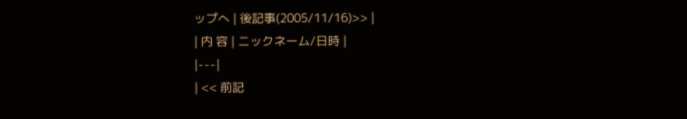ップへ | 後記事(2005/11/16)>> |
| 内 容 | ニックネーム/日時 |
|---|
| << 前記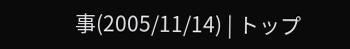事(2005/11/14) | トップ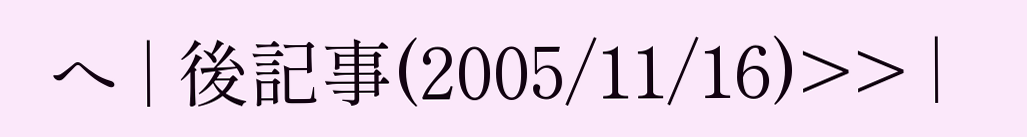へ | 後記事(2005/11/16)>> |